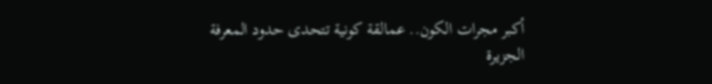أكبر مجرات الكون.. عمالقة كونية تتحدى حدود المعرفة
الجزيرة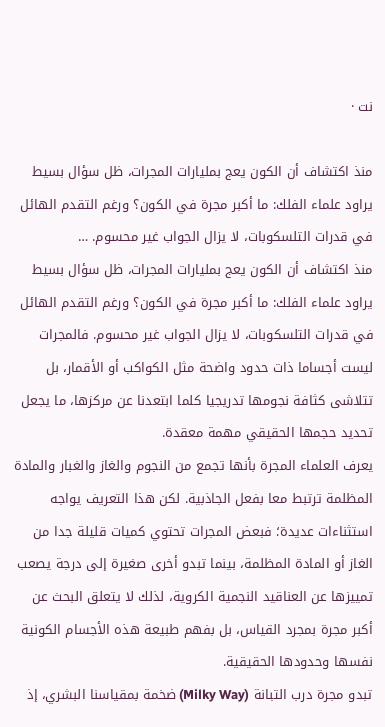نت ·

منذ اكتشاف أن الكون يعج بمليارات المجرات، ظل سؤال بسيط يراود علماء الفلك: ما أكبر مجرة في الكون؟ ورغم التقدم الهائل في قدرات التلسكوبات، لا يزال الجواب غير محسوم. …
منذ اكتشاف أن الكون يعج بمليارات المجرات، ظل سؤال بسيط يراود علماء الفلك: ما أكبر مجرة في الكون؟ ورغم التقدم الهائل في قدرات التلسكوبات، لا يزال الجواب غير محسوم. فالمجرات ليست أجساما ذات حدود واضحة مثل الكواكب أو الأقمار، بل تتلاشى كثافة نجومها تدريجيا كلما ابتعدنا عن مركزها، ما يجعل تحديد حجمها الحقيقي مهمة معقدة.
يعرف العلماء المجرة بأنها تجمع من النجوم والغاز والغبار والمادة المظلمة ترتبط معا بفعل الجاذبية. لكن هذا التعريف يواجه استثناءات عديدة؛ فبعض المجرات تحتوي كميات قليلة جدا من الغاز أو المادة المظلمة، بينما تبدو أخرى صغيرة إلى درجة يصعب تمييزها عن العناقيد النجمية الكروية، لذلك لا يتعلق البحث عن أكبر مجرة بمجرد القياس، بل بفهم طبيعة هذه الأجسام الكونية نفسها وحدودها الحقيقية.
تبدو مجرة درب التبانة (Milky Way) ضخمة بمقياسنا البشري، إذ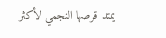يمتد قرصها النجمي لأكثر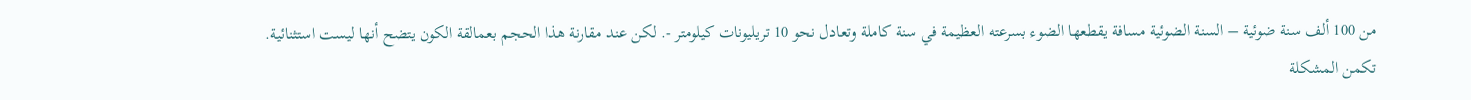من 100 ألف سنة ضوئية – السنة الضوئية مسافة يقطعها الضوء بسرعته العظيمة في سنة كاملة وتعادل نحو 10 تريليونات كيلومتر -. لكن عند مقارنة هذا الحجم بعمالقة الكون يتضح أنها ليست استثنائية.
تكمن المشكلة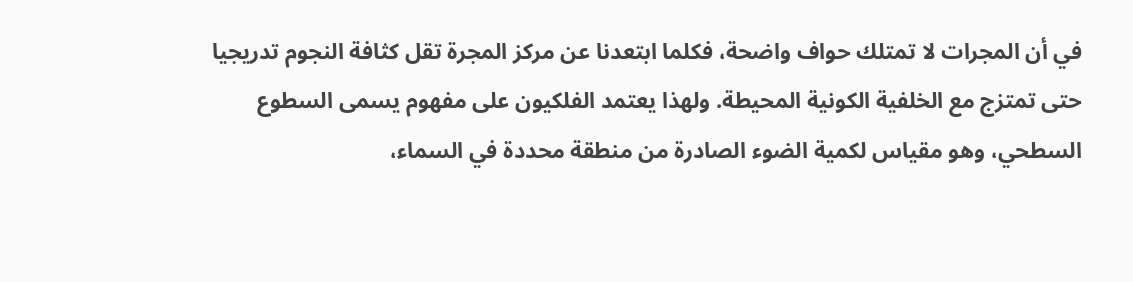في أن المجرات لا تمتلك حواف واضحة، فكلما ابتعدنا عن مركز المجرة تقل كثافة النجوم تدريجيا حتى تمتزج مع الخلفية الكونية المحيطة. ولهذا يعتمد الفلكيون على مفهوم يسمى السطوع السطحي، وهو مقياس لكمية الضوء الصادرة من منطقة محددة في السماء،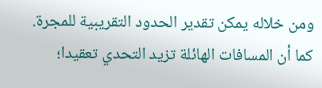ومن خلاله يمكن تقدير الحدود التقريبية للمجرة.
كما أن المسافات الهائلة تزيد التحدي تعقيدا؛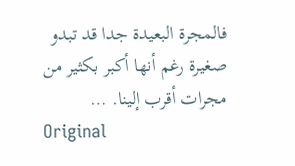فالمجرة البعيدة جدا قد تبدو صغيرة رغم أنها أكبر بكثير من مجرات أقرب إلينا. …
Original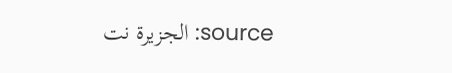source: الجزيرة نت